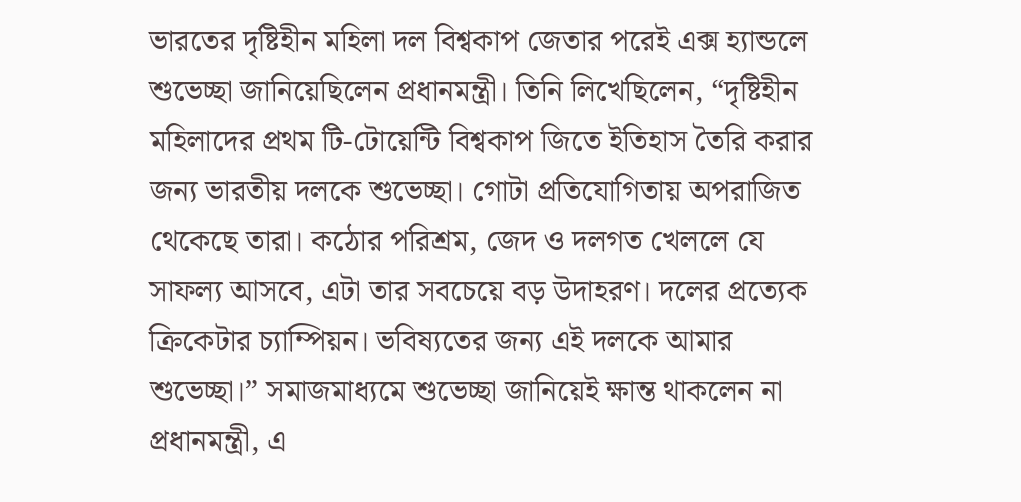ভারতের দৃষ্টিহীন মহিলা দল বিশ্বকাপ জেতার পরেই এক্স হ্যান্ডলে শুভেচ্ছা জানিয়েছিলেন প্রধানমন্ত্রী। তিনি লিখেছিলেন, “দৃষ্টিহীন মহিলাদের প্রথম টি-টোয়েন্টি বিশ্বকাপ জিতে ইতিহাস তৈরি করার জন্য ভারতীয় দলকে শুভেচ্ছা। গোটা প্রতিযোগিতায় অপরাজিত থেকেছে তারা। কঠোর পরিশ্রম, জেদ ও দলগত খেললে যে সাফল্য আসবে, এটা তার সবচেয়ে বড় উদাহরণ। দলের প্রত্যেক ক্রিকেটার চ্যাম্পিয়ন। ভবিষ্যতের জন্য এই দলকে আমার শুভেচ্ছা।” সমাজমাধ্যমে শুভেচ্ছা জানিয়েই ক্ষান্ত থাকলেন না প্রধানমন্ত্রী, এ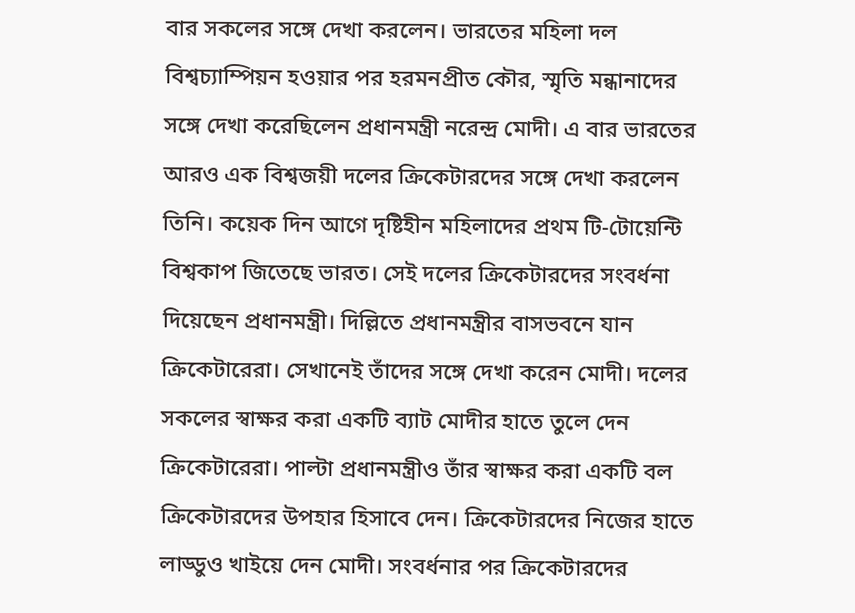বার সকলের সঙ্গে দেখা করলেন। ভারতের মহিলা দল বিশ্বচ্যাম্পিয়ন হওয়ার পর হরমনপ্রীত কৌর, স্মৃতি মন্ধানাদের সঙ্গে দেখা করেছিলেন প্রধানমন্ত্রী নরেন্দ্র মোদী। এ বার ভারতের আরও এক বিশ্বজয়ী দলের ক্রিকেটারদের সঙ্গে দেখা করলেন তিনি। কয়েক দিন আগে দৃষ্টিহীন মহিলাদের প্রথম টি-টোয়েন্টি বিশ্বকাপ জিতেছে ভারত। সেই দলের ক্রিকেটারদের সংবর্ধনা দিয়েছেন প্রধানমন্ত্রী। দিল্লিতে প্রধানমন্ত্রীর বাসভবনে যান ক্রিকেটারেরা। সেখানেই তাঁদের সঙ্গে দেখা করেন মোদী। দলের সকলের স্বাক্ষর করা একটি ব্যাট মোদীর হাতে তুলে দেন ক্রিকেটারেরা। পাল্টা প্রধানমন্ত্রীও তাঁর স্বাক্ষর করা একটি বল ক্রিকেটারদের উপহার হিসাবে দেন। ক্রিকেটারদের নিজের হাতে লাড্ডুও খাইয়ে দেন মোদী। সংবর্ধনার পর ক্রিকেটারদের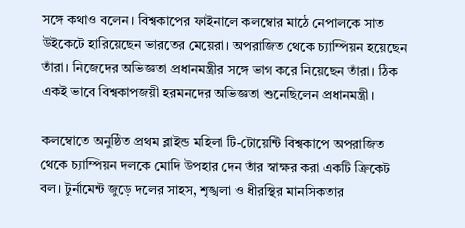সঙ্গে কথাও বলেন। বিশ্বকাপের ফাইনালে কলম্বোর মাঠে নেপালকে সাত উইকেটে হারিয়েছেন ভারতের মেয়েরা। অপরাজিত থেকে চ্যাম্পিয়ন হয়েছেন তাঁরা। নিজেদের অভিজ্ঞতা প্রধানমন্ত্রীর সঙ্গে ভাগ করে নিয়েছেন তাঁরা। ঠিক একই ভাবে বিশ্বকাপজয়ী হরমনদের অভিজ্ঞতা শুনেছিলেন প্রধানমন্ত্রী।

কলম্বোতে অনুষ্ঠিত প্রথম ব্লাইন্ড মহিলা টি-টোয়েন্টি বিশ্বকাপে অপরাজিত থেকে চ্যাম্পিয়ন দলকে মোদি উপহার দেন তাঁর স্বাক্ষর করা একটি ক্রিকেট বল। টুর্নামেন্ট জুড়ে দলের সাহস, শৃঙ্খলা ও ধীরস্থির মানসিকতার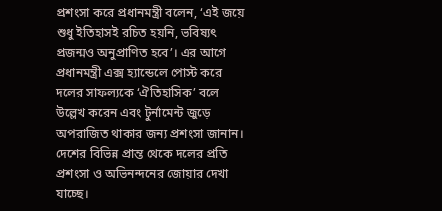প্রশংসা করে প্রধানমন্ত্রী বলেন, ‘এই জয়ে শুধু ইতিহাসই রচিত হয়নি, ভবিষ্যৎ প্রজন্মও অনুপ্রাণিত হবে’। এর আগে প্রধানমন্ত্রী এক্স হ্যান্ডেলে পোস্ট করে দলের সাফল্যকে ‘ঐতিহাসিক’ বলে উল্লেখ করেন এবং টুর্নামেন্ট জুড়ে অপরাজিত থাকার জন্য প্রশংসা জানান। দেশের বিভিন্ন প্রান্ত থেকে দলের প্রতি প্রশংসা ও অভিনন্দনের জোয়ার দেখা যাচ্ছে।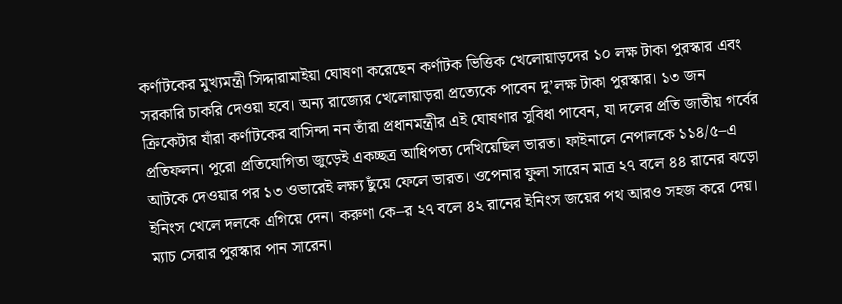কর্ণাটকের মুখ্যমন্ত্রী সিদ্দারামাইয়া ঘোষণা করেছেন কর্ণাটক ভিত্তিক খেলোয়াড়দের ১০ লক্ষ টাকা পুরস্কার এবং সরকারি চাকরি দেওয়া হবে। অন্য রাজ্যের খেলোয়াড়রা প্রত্যেকে পাবেন দু’লক্ষ টাকা পুরস্কার। ১৩ জন ক্রিকেটার যাঁরা কর্ণাটকের বাসিন্দা নন তাঁরা প্রধানমন্ত্রীর এই ঘোষণার সুবিধা পাবেন, যা দলের প্রতি জাতীয় গর্বের প্রতিফলন। পুরো প্রতিযোগিতা জুড়েই একচ্ছত্র আধিপত্য দেখিয়েছিল ভারত। ফাইনালে নেপালকে ১১৪/৫–এ আটকে দেওয়ার পর ১৩ ওভারেই লক্ষ্য ছুঁয়ে ফেলে ভারত। ওপেনার ফুলা সারেন মাত্র ২৭ বলে ৪৪ রানের ঝড়ো ইনিংস খেলে দলকে এগিয়ে দেন। করুণা কে–র ২৭ বলে ৪২ রানের ইনিংস জয়ের পথ আরও সহজ করে দেয়। ম্যাচ সেরার পুরস্কার পান সারেন।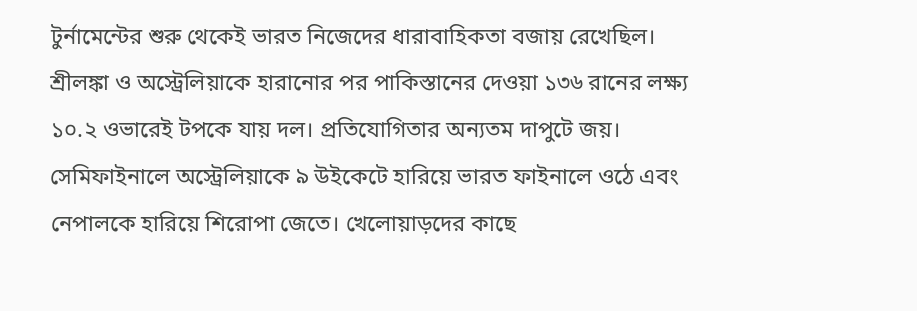টুর্নামেন্টের শুরু থেকেই ভারত নিজেদের ধারাবাহিকতা বজায় রেখেছিল। শ্রীলঙ্কা ও অস্ট্রেলিয়াকে হারানোর পর পাকিস্তানের দেওয়া ১৩৬ রানের লক্ষ্য ১০.২ ওভারেই টপকে যায় দল। প্রতিযোগিতার অন্যতম দাপুটে জয়। সেমিফাইনালে অস্ট্রেলিয়াকে ৯ উইকেটে হারিয়ে ভারত ফাইনালে ওঠে এবং নেপালকে হারিয়ে শিরোপা জেতে। খেলোয়াড়দের কাছে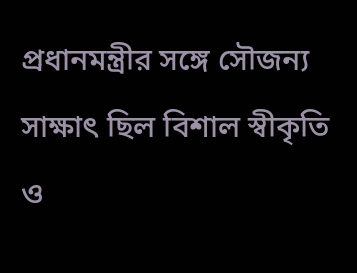প্রধানমন্ত্রীর সঙ্গে সৌজন্য সাক্ষাৎ ছিল বিশাল স্বীকৃতি ও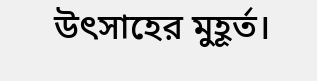উৎসাহের মুহূর্ত।